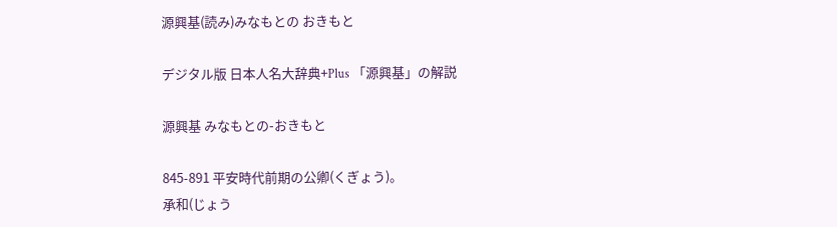源興基(読み)みなもとの おきもと

デジタル版 日本人名大辞典+Plus 「源興基」の解説

源興基 みなもとの-おきもと

845-891 平安時代前期の公卿(くぎょう)。
承和(じょう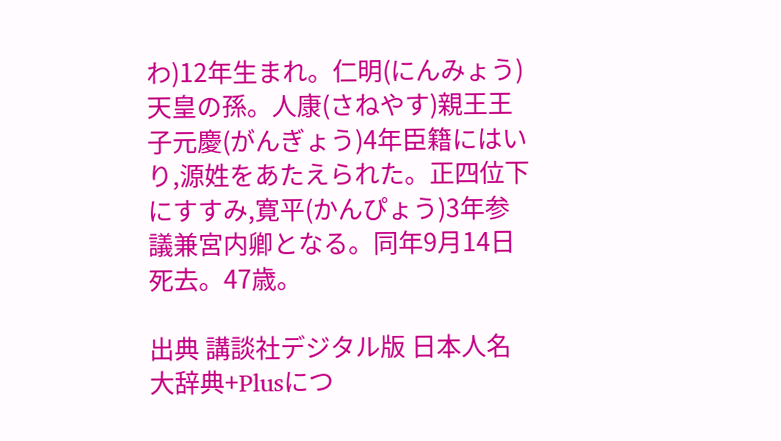わ)12年生まれ。仁明(にんみょう)天皇の孫。人康(さねやす)親王王子元慶(がんぎょう)4年臣籍にはいり,源姓をあたえられた。正四位下にすすみ,寛平(かんぴょう)3年参議兼宮内卿となる。同年9月14日死去。47歳。

出典 講談社デジタル版 日本人名大辞典+Plusにつ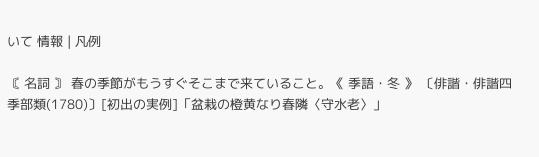いて 情報 | 凡例

〘 名詞 〙 春の季節がもうすぐそこまで来ていること。《 季語・冬 》 〔俳諧・俳諧四季部類(1780)〕[初出の実例]「盆栽の橙黄なり春隣〈守水老〉」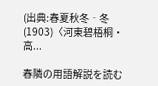(出典:春夏秋冬‐冬(1903)〈河東碧梧桐・高...

春隣の用語解説を読む